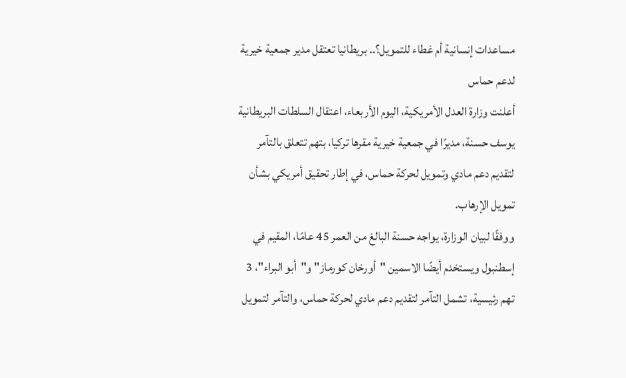مساعدات إنسانية أم غطاء للتمويل؟.. بريطانيا تعتقل مدير جمعية خيرية لدعم حماس
أعلنت وزارة العدل الأمريكية، اليوم الأربعاء، اعتقال السلطات البريطانية يوسف حسنة، مديرًا في جمعية خيرية مقرها تركيا، بتهم تتعلق بالتآمر لتقديم دعم مادي وتمويل لحركة حماس، في إطار تحقيق أمريكي بشأن تمويل الإرهاب.
ووفقًا لبيان الوزارة، يواجه حسنة البالغ من العمر 45 عامًا، المقيم في إسطنبول ويستخدم أيضًا الاسمين "أورخان كورماز" و"أبو البراء"، 3 تهم رئيسية، تشمل التآمر لتقديم دعم مادي لحركة حماس، والتآمر لتمويل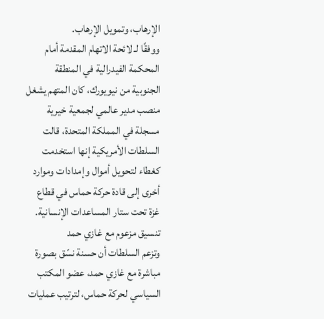الإرهاب، وتمويل الإرهاب.
ووفقًا لـ لائحة الاتهام المقدمة أمام المحكمة الفيدرالية في المنطقة الجنوبية من نيويورك، كان المتهم يشغل منصب مدير عالمي لجمعية خيرية مسجلة في المملكة المتحدة، قالت السلطات الأمريكية إنها استخدمت كغطاء لتحويل أموال وإمدادات وموارد أخرى إلى قادة حركة حماس في قطاع غزة تحت ستار المساعدات الإنسانية.
تنسيق مزعوم مع غازي حمد
وتزعم السلطات أن حسنة نسّق بصورة مباشرة مع غازي حمد، عضو المكتب السياسي لحركة حماس، لترتيب عمليات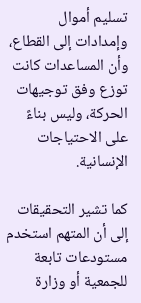تسليم أموال وإمدادات إلى القطاع، وأن المساعدات كانت توزع وفق توجيهات الحركة، وليس بناءً على الاحتياجات الإنسانية.

كما تشير التحقيقات إلى أن المتهم استخدم مستودعات تابعة للجمعية أو وزارة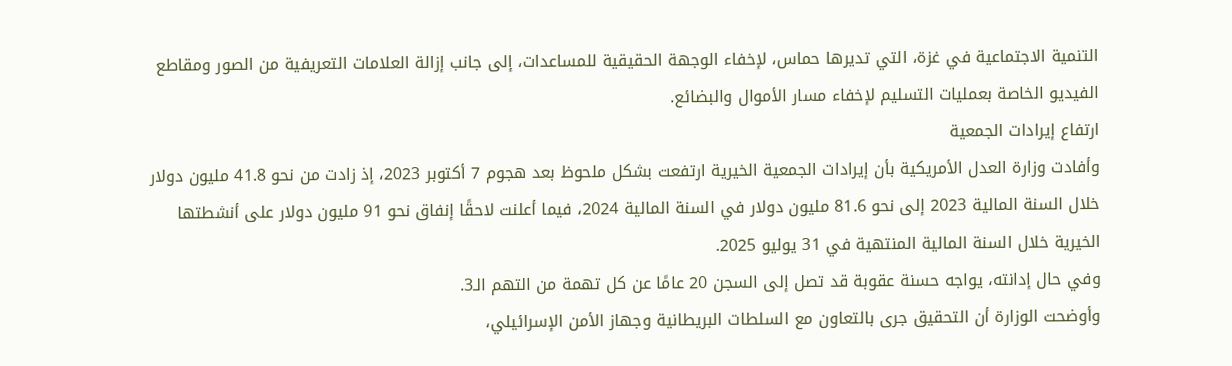التنمية الاجتماعية في غزة، التي تديرها حماس، لإخفاء الوجهة الحقيقية للمساعدات، إلى جانب إزالة العلامات التعريفية من الصور ومقاطع الفيديو الخاصة بعمليات التسليم لإخفاء مسار الأموال والبضائع.
ارتفاع إيرادات الجمعية
وأفادت وزارة العدل الأمريكية بأن إيرادات الجمعية الخيرية ارتفعت بشكل ملحوظ بعد هجوم 7 أكتوبر 2023، إذ زادت من نحو 41.8 مليون دولار خلال السنة المالية 2023 إلى نحو 81.6 مليون دولار في السنة المالية 2024، فيما أعلنت لاحقًا إنفاق نحو 91 مليون دولار على أنشطتها الخيرية خلال السنة المالية المنتهية في 31 يوليو 2025.
وفي حال إدانته، يواجه حسنة عقوبة قد تصل إلى السجن 20 عامًا عن كل تهمة من التهم الـ3.
وأوضحت الوزارة أن التحقيق جرى بالتعاون مع السلطات البريطانية وجهاز الأمن الإسرائيلي،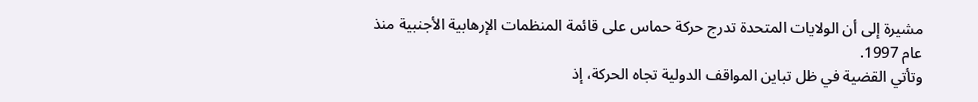مشيرة إلى أن الولايات المتحدة تدرج حركة حماس على قائمة المنظمات الإرهابية الأجنبية منذ عام 1997.
وتأتي القضية في ظل تباين المواقف الدولية تجاه الحركة، إذ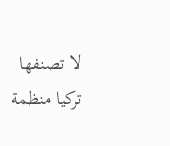لا تصنفها تركيا منظمة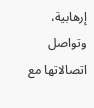إرهابية، وتواصل اتصالاتها مع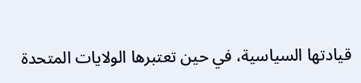قيادتها السياسية، في حين تعتبرها الولايات المتحدة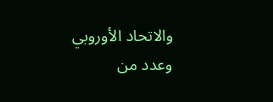والاتحاد الأوروبي وعدد من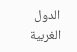الدول الغربية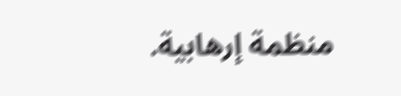منظمة إرهابية.